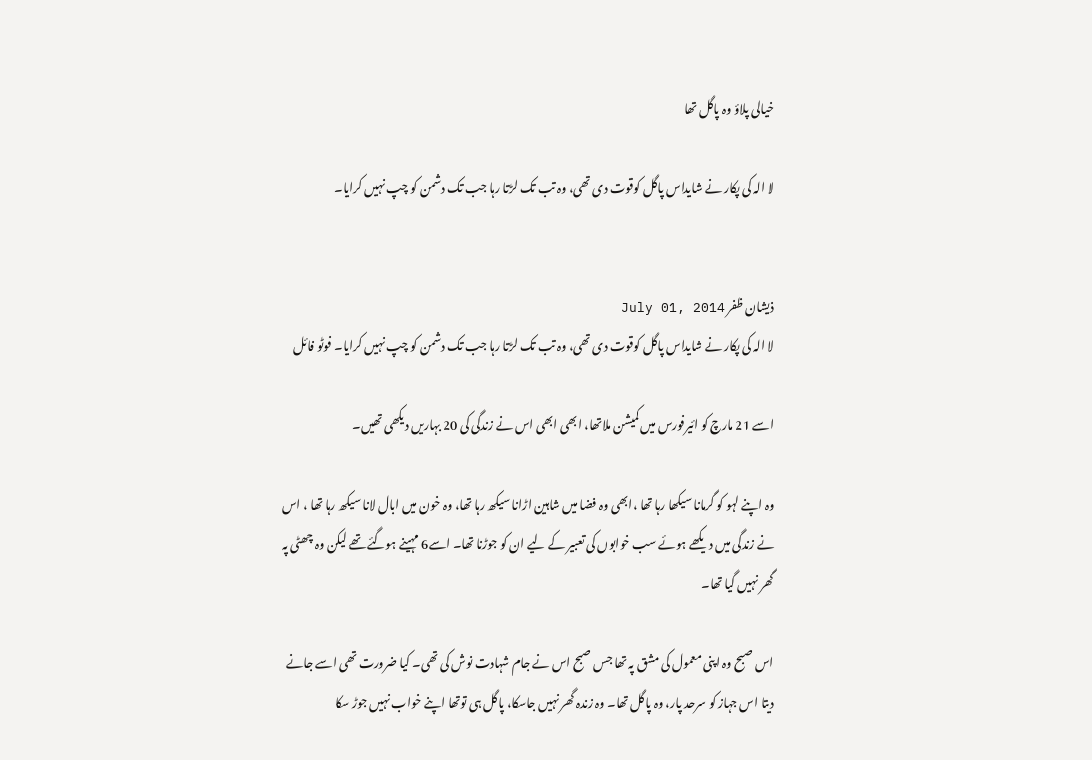خیالی پلاؤ وہ پاگل تھا

لا الہ کی پکار نے شایداس پاگل کوقوت دی تھی، وہ تب تک لڑتا رہا جب تک دشمن کو چپ نہیں کرایا۔


ذیشان ظفر July 01, 2014
لا الہ کی پکار نے شایداس پاگل کوقوت دی تھی، وہ تب تک لڑتا رہا جب تک دشمن کو چپ نہیں کرایا۔ فوٹو فائل

اسے 21 مارچ کو ائیرفورس میں کمیشن ملاتھا، ابھی ابھی اس نے زندگی کی 20 بہاریں دیکھی تھیں۔

وہ اپنے لہو کو گرمانا سیکھا رہا تھا ،ابھی وہ فضا میں شاہین اڑانا سیکھ رہا تھا، وہ خون میں ابال لانا سیکھ رہا تھا ، اس نے زندگی میں دیکھے ہوئے سب خوابوں کی تعبیر کے لیے ان کو جوڑنا تھا۔ اسے6 مہینے ہوگئے تھے لیکن وہ چھٹی پہ گھر نہیں گیا تھا۔

اس صبح وہ اپنی معمول کی مشق پہ تھا جس صبح اس نے جام شہادت نوش کی تھی۔ کیا ضرورت تھی اسے جانے دیتا اس جہاز کو سرحد پار، وہ پاگل تھا۔ وہ زندہ گھر نہیں جاسکا، پاگل ہی توتھا اپنے خواب نہیں جوڑ سکا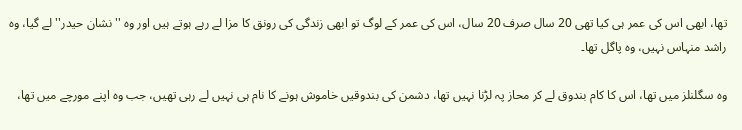تھا، ابھی اس کی عمر ہی کیا تھی 20 سال صرف 20 سال، اس کی عمر کے لوگ تو ابھی زندگی کی رونق کا مزا لے رہے ہوتے ہیں اور وہ ''نشان حیدر'' لے گیا، وہ راشد منہاس نہیں، وہ پاگل تھا۔

وہ سگلنلز میں تھا، اس کا کام بندوق لے کر محاز پہ لڑنا نہیں تھا، دشمن کی بندوقیں خاموش ہونے کا نام ہی نہیں لے رہی تھیں، جب وہ اپنے مورچے میں تھا،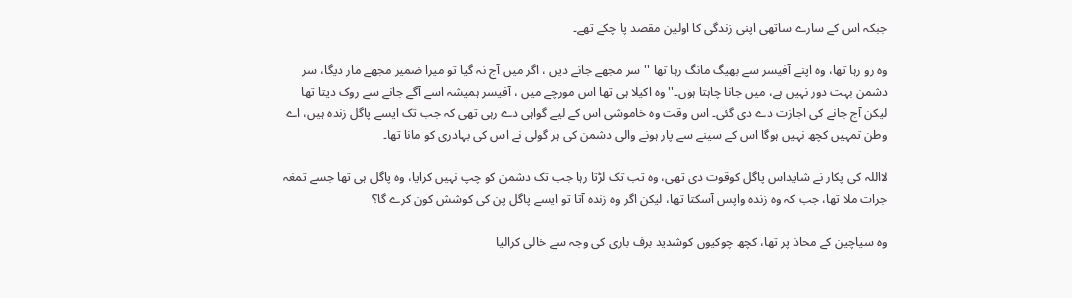جبکہ اس کے سارے ساتھی اپنی زندگی کا اولین مقصد پا چکے تھے۔

وہ رو رہا تھا، وہ اپنے آفیسر سے بھیگ مانگ رہا تھا ''سر مجھے جانے دیں ، اگر میں آج نہ گیا تو میرا ضمیر مجھے مار دیگا، سر دشمن بہت دور نہیں ہے، میں جانا چاہتا ہوں۔'' وہ اکیلا ہی تھا اس مورچے میں ، آفیسر ہمیشہ اسے آگے جانے سے روک دیتا تھا لیکن آج جانے کی اجازت دے دی گئی۔ اس وقت وہ خاموشی اس کے لیے گواہی دے رہی تھی کہ جب تک ایسے پاگل زندہ ہیں، اے وطن تمہیں کچھ نہیں ہوگا اس کے سینے سے پار ہونے والی دشمن کی ہر گولی نے اس کی بہادری کو مانا تھا۔

لااللہ کی پکار نے شایداس پاگل کوقوت دی تھی، وہ تب تک لڑتا رہا جب تک دشمن کو چپ نہیں کرایا، وہ پاگل ہی تھا جسے تمغہ جرات ملا تھا، جب کہ وہ زندہ واپس آسکتا تھا، لیکن اگر وہ زندہ آتا تو ایسے پاگل پن کی کوشش کون کرے گا؟

وہ سیاچین کے محاذ پر تھا، کچھ چوکیوں کوشدید برف باری کی وجہ سے خالی کرالیا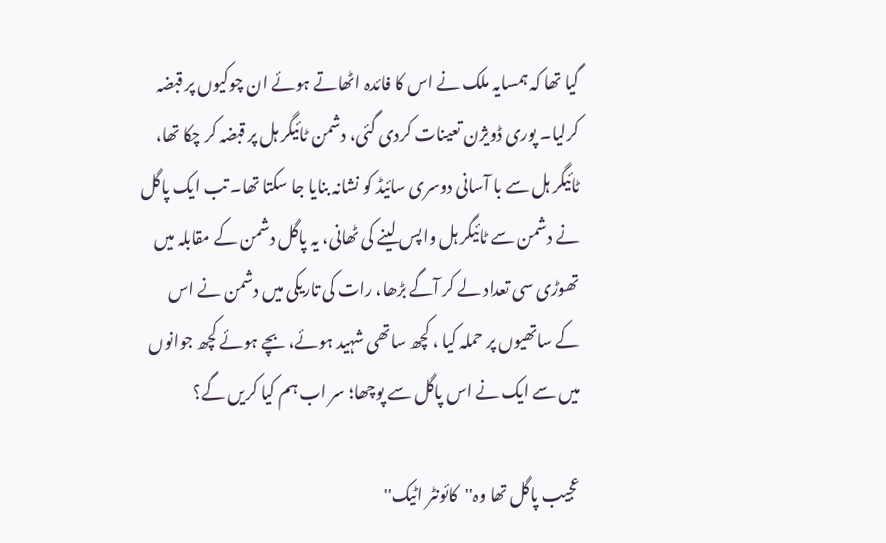گیا تھا کہ ہمسایہ ملک نے اس کا فائدہ اٹھاتے ہوئے ان چوکیوں پر قبضہ کرلیا۔ پوری ڈویژن تعینات کردی گئی، دشمن ٹائیگر ہل پر قبضہ کر چکا تھا، ٹائیگر ہل سے با آسانی دوسری سائیڈ کو نشانہ بنایا جا سکتا تھا۔ تب ایک پاگل نے دشمن سے ٹائیگر ہل واپس لینے کی ٹھانی، یہ پاگل دشمن کے مقابلہ میں تھوڑی سی تعداد لے کر آگے بڑھا، رات کی تاریکی میں دشمن نے اس کے ساتھیوں پر حملہ کیا ، کچھ ساتھی شہید ہوئے، بچے ہوئے کچھ جوانوں میں سے ایک نے اس پاگل سے پوچھا؛ سر اب ہم کیا کریں گے؟

عجیب پاگل تھا وہ''کائونٹر اٹیک''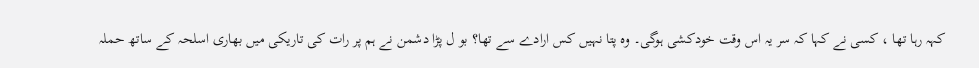کہہ رہا تھا ، کسی نے کہا کہ سر یہ اس وقت خودکشی ہوگی۔ وہ پتا نہیں کس ارادے سے تھا؟ بو ل پڑا دشمن نے ہم پر رات کی تاریکی میں بھاری اسلحہ کے ساتھ حملہ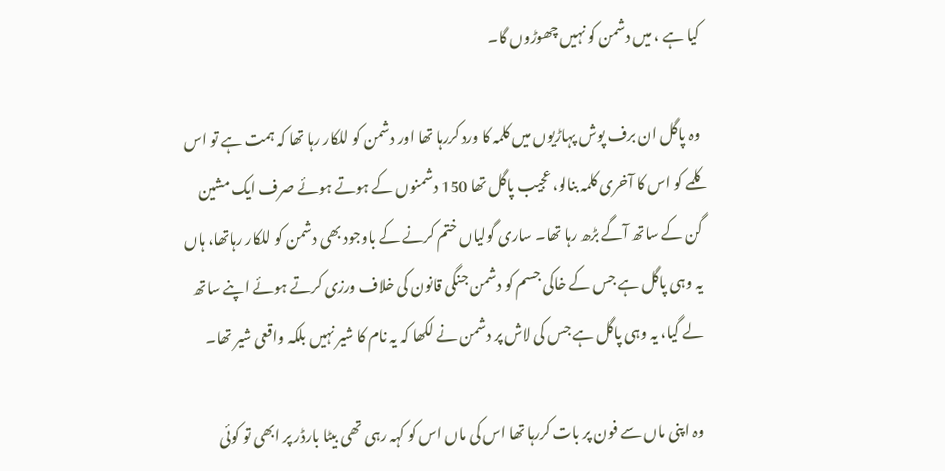کیا ہے ، میں دشمن کو نہیں چھوڑوں گا۔

وہ پاگل ان برف پوش پہاڑیوں میں کلمہ کا ورد کررہا تھا اور دشمن کو للکار رہا تھا کہ ہمت ہے تو اس کلمے کو اس کا آخری کلمہ بنالو، عجیب پاگل تھا 150 دشمنوں کے ہوتے ہوئے صرف ایک مشین گن کے ساتھ آگے بڑھ رہا تھا۔ ساری گولیاں ختم کرنے کے باوجود بھی دشمن کو للکار رہاتھا، ہاں یہ وہی پاگل ہے جس کے خاکی جسم کو دشمن جنگی قانون کی خلاف ورزی کرتے ہوئے اپنے ساتھ لے گیا، یہ وہی پاگل ہے جس کی لاش پر دشمن نے لکھا کہ یہ نام کا شیر نہیں بلکہ واقعی شیر تھا۔

وہ اپنی ماں سے فون پر بات کررہا تھا اس کی ماں اس کو کہہ رہی تھی بیٹا بارڈر پر ابھی تو کوئی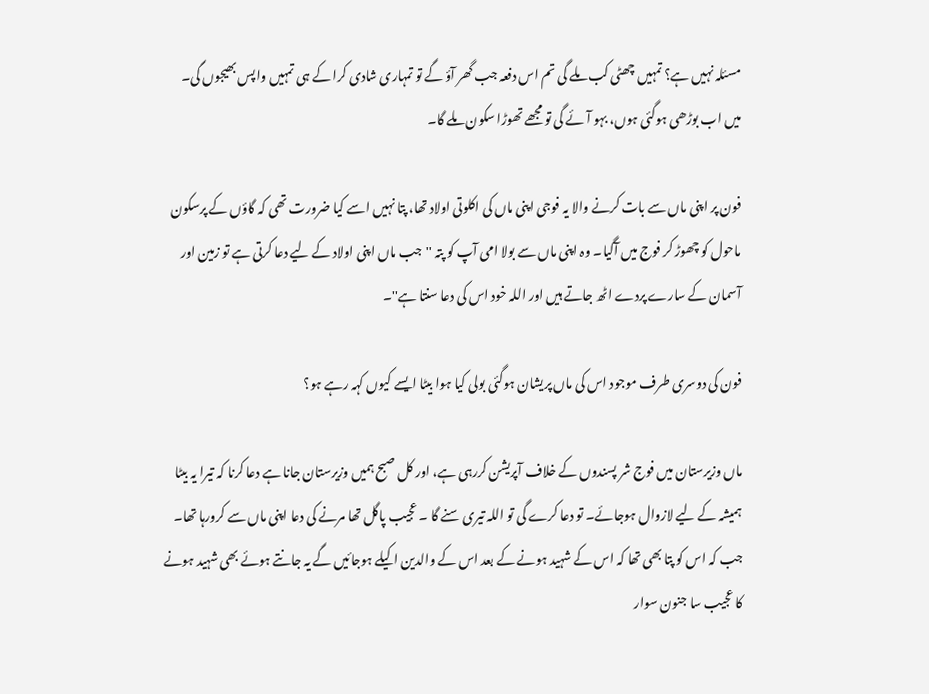مسئلہ نہیں ہے؟ تمہیں چھٹی کب ملے گی تم اس دفعہ جب گھر آؤ گے تو تمہاری شادی کرا کے ہی تمہیں واپس بھیجوں گی۔ میں اب بوڑھی ہوگئی ہوں، بہو آئے گی تو مجھے تھوڑا سکون ملے گا۔

فون پر اپنی ماں سے بات کرنے والا یہ فوجی اپنی ماں کی اکلوتی اولاد تھا، پتا نہیں اسے کیا ضرورت تھی کہ گاؤں کے پرسکون ماحول کو چھوڑ کر فوج میں آگیا۔ وہ اپنی ماں سے بولا امی آپ کو پتہ ''جب ماں اپنی اولاد کے لیے دعا کرتی ہے تو زمین اور آسمان کے سارے پردے اٹھ جاتے ہیں اور اللہ خود اس کی دعا سنتا ہے''۔

فون کی دوسری طرف موجود اس کی ماں پریشان ہوگئی بولی کیا ہوا بیٹا ایسے کیوں کہہ رہے ہو؟

ماں وزیرستان میں فوج شر پسندوں کے خلاف آپریشن کررہی ہے، اور کل صبح ہمیں وزیرستان جانا ہے دعا کرنا کہ تیرا یہ بیٹا ہمیشہ کے لیے لازوال ہوجائے۔ تو دعا کرے گی تو اللہ تیری سنے گا ۔ عجیب پاگل تھا مرنے کی دعا اپنی ماں سے کرورہا تھا۔ جب کہ اس کو پتا بھی تھا کہ اس کے شہید ہونے کے بعد اس کے والدین اکیلے ہوجائیں گے یہ جانتے ہوئے بھی شہید ہونے کا عجیب سا جنون سوار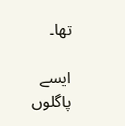تھا۔

ایسے پاگلوں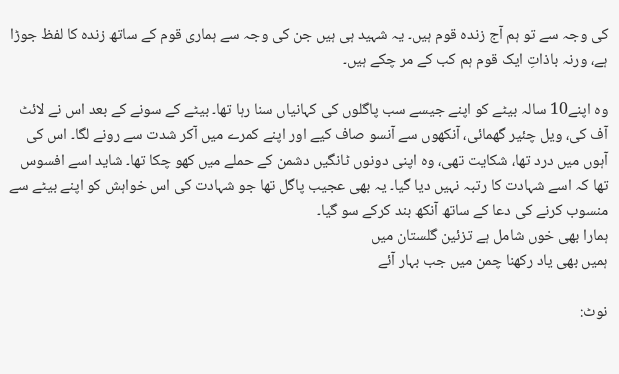کی وجہ سے تو ہم آج زندہ قوم ہیں۔ یہ شہید ہی ہیں جن کی وجہ سے ہماری قوم کے ساتھ زندہ کا لفظ جوڑا ہے، ورنہ باذاتِ ایک قوم ہم کب کے مر چکے ہیں۔

وہ اپنے10 سالہ بیٹے کو اپنے جیسے سب پاگلوں کی کہانیاں سنا رہا تھا۔ بیٹے کے سونے کے بعد اس نے لائٹ آف کی، ویل چئیر گھمائی، آنکھوں سے آنسو صاف کیے اور اپنے کمرے میں آکر شدت سے رونے لگا۔ اس کی آہوں میں درد تھا، شکایت تھی، وہ اپنی دونوں ٹانگیں دشمن کے حملے میں کھو چکا تھا۔ شاید اسے افسوس تھا کہ اسے شہادت کا رتبہ نہیں دیا گیا۔ یہ بھی عجیب پاگل تھا جو شہادت کی اس خواہش کو اپنے بیٹے سے منسوب کرنے کی دعا کے ساتھ آنکھ بند کرکے سو گیا۔
ہمارا بھی خوں شامل ہے تزئین گلستان میں
ہمیں بھی یاد رکھنا چمن میں جب بہار آئے

نوٹ: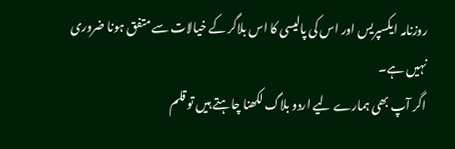روزنامہ ایکسپریس اور اس کی پالیسی کا اس بلاگر کے خیالات سے متفق ہونا ضروری نہیں ہے۔
اگر آپ بھی ہمارے لیے اردو بلاگ لکھنا چاہتے ہیں تو قلم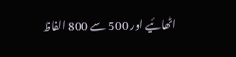اٹھائیے اور 500 سے 800 الفاظ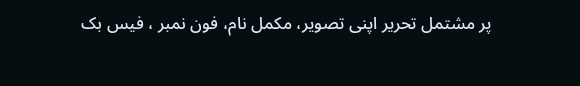پر مشتمل تحریر اپنی تصویر، مکمل نام، فون نمبر ، فیس بک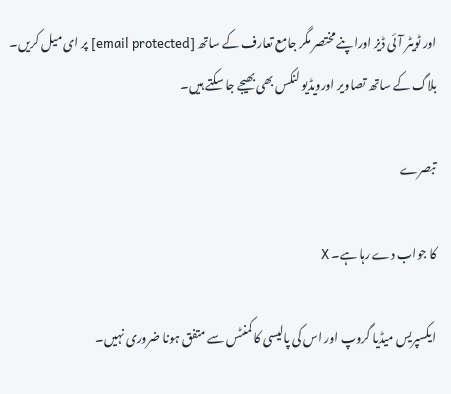اور ٹویٹر آئی ڈیز اوراپنے مختصر مگر جامع تعارف کے ساتھ [email protected] پر ای میل کریں۔ بلاگ کے ساتھ تصاویر اورویڈیو لنکس بھی بھیجے جا سکتے ہیں۔

تبصرے

کا جواب دے رہا ہے۔ X

ایکسپریس میڈیا گروپ اور اس کی پالیسی کا کمنٹس سے متفق ہونا ضروری نہیں۔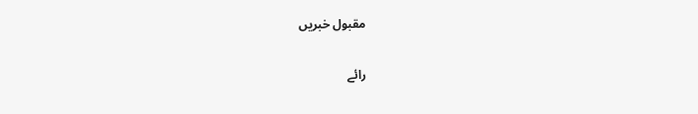مقبول خبریں

رائے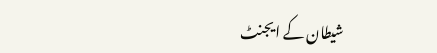شیطان کے ایجنٹ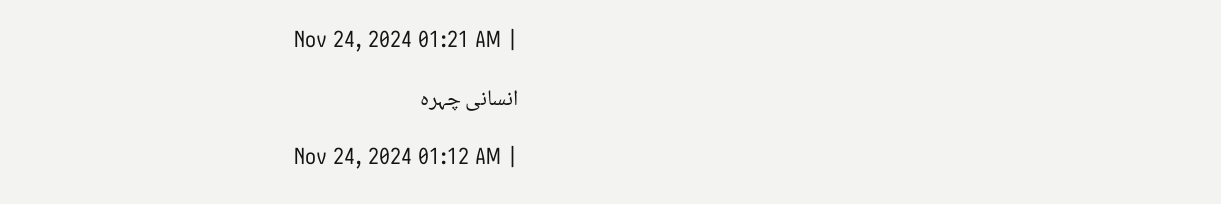Nov 24, 2024 01:21 AM |

انسانی چہرہ

Nov 24, 2024 01:12 AM |